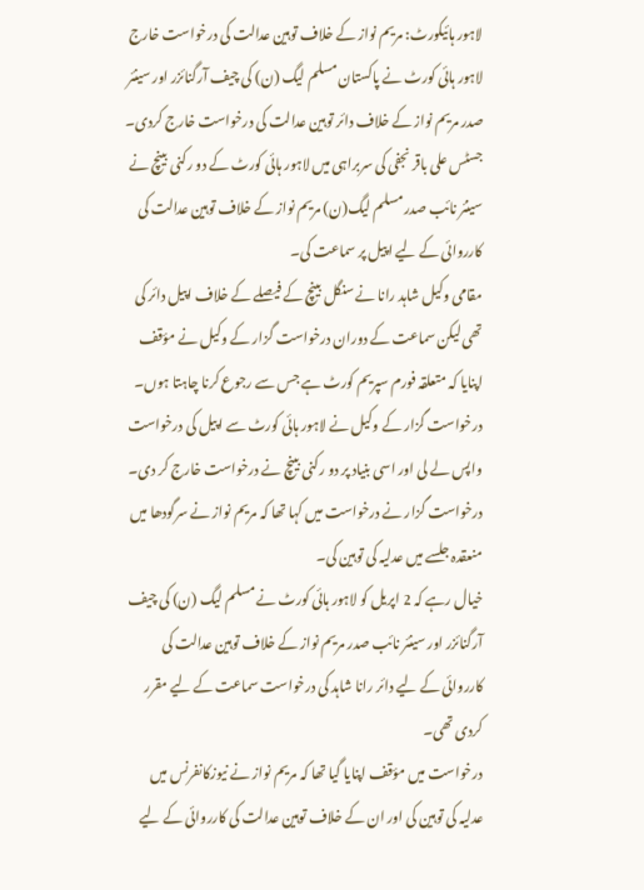لاہور ہائیکورٹ: مریم نواز کے خلاف توہین عدالت کی درخواست خارج
لاہور ہائی کورٹ نے پاکستان مسلم لیگ (ن) کی چیف آرگنائزر اور سینئر صدر مریم نواز کے خلاف دائر توہین عدالت کی درخواست خارج کردی۔
جسٹس علی باقر نجفی کی سربراہی میں لاہور ہائی کورٹ کے دو رکنی بینچ نے سینئر نائب صدر مسلم لیگ(ن) مریم نواز کے خلاف توہین عدالت کی کارروائی کے لیے اپیل پر سماعت کی۔
مقامی وکیل شاہد رانا نے سنگل بینچ کے فیصلے کے خلاف اپیل دائر کی تھی لیکن سماعت کے دوران درخواست گزار کے وکیل نے مؤقف اپنایا کہ متعلقہ فورم سپریم کورٹ ہے جس سے رجوع کرنا چاہتا ہوں۔
درخواست گزار کے وکیل نے لاہور ہائی کورٹ سے اپیل کی درخواست واپس لے لی اور اسی بنیاد پر دو رکنی بینچ نے درخواست خارج کر دی۔
درخواست گزار نے درخواست میں کہا تھا کہ مریم نواز نے سرگودھا میں منعقدہ جلسے میں عدلیہ کی توہین کی۔
خیال رہے کہ 2 اپریل کو لاہور ہائی کورٹ نے مسلم لیگ (ن) کی چیف آرگنائزر اور سینئر نائب صدر مریم نواز کے خلاف توہین عدالت کی کارروائی کے لیے دائر رانا شاہد کی درخواست سماعت کے لیے مقرر کردی تھی۔
درخواست میں مؤقف اپنایا گیا تھا کہ مریم نواز نے نیوزکانفرنس میں عدلیہ کی توہین کی اور ان کے خلاف توہین عدالت کی کارروائی کے لیے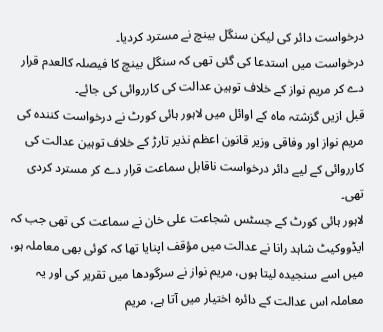درخواست دائر کی لیکن سنگل بینچ نے مسترد کردیا۔
درخواست میں استدعا کی گئی تھی کہ سنگل بینچ کا فیصلہ کالعدم قرار دے کر مریم نواز کے خلاف توہین عدالت کی کارروائی کی جائے۔
قبل ازیں گزشتہ ماہ کے اوائل میں لاہور ہائی کورٹ نے درخواست کنندہ کی مریم نواز اور وفاقی وزیر قانون اعظم نذیر تارڑ کے خلاف توہین عدالت کی کارروائی کے لیے دائر درخواست ناقابل سماعت قرار دے کر مسترد کردی تھی۔
لاہور ہائی کورٹ کے جسٹس شجاعت علی خان نے سماعت کی تھی جب کہ ایڈووکیٹ شاہد رانا نے عدالت میں مؤقف اپنایا تھا کہ کوئی بھی معاملہ ہو، میں اسے سنجیدہ لیتا ہوں، مریم نواز نے سرگودھا میں تقریر کی اور یہ معاملہ اس عدالت کے دائرہ اختیار میں آتا ہے، مریم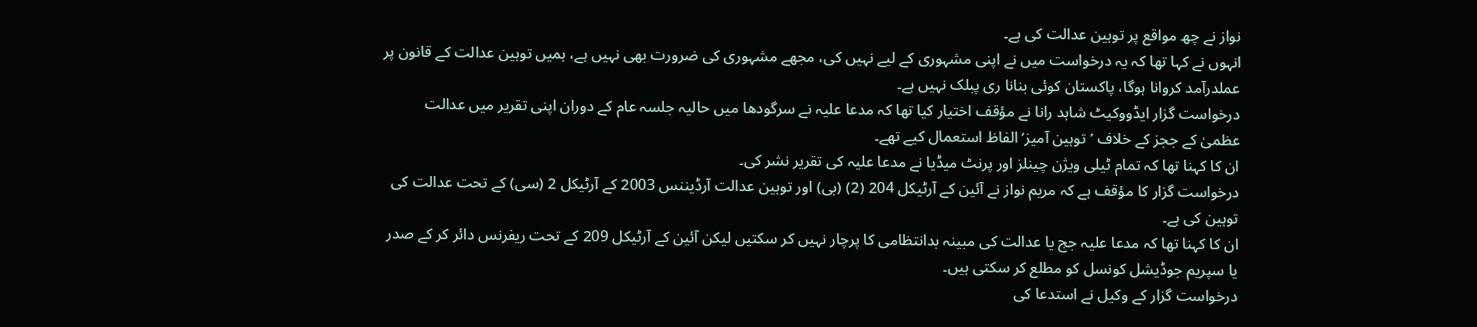نواز نے چھ مواقع پر توہین عدالت کی ہے۔
انہوں نے کہا تھا کہ یہ درخواست میں نے اپنی مشہوری کے لیے نہیں کی، مجھے مشہوری کی ضرورت بھی نہیں ہے، ہمیں توہین عدالت کے قانون پر عملدرآمد کروانا ہوگا، پاکستان کوئی بنانا ری پبلک نہیں ہے۔
درخواست گزار ایڈووکیٹ شاہد رانا نے مؤقف اختیار کیا تھا کہ مدعا علیہ نے سرگودھا میں حالیہ جلسہ عام کے دوران اپنی تقریر میں عدالت عظمیٰ کے ججز کے خلاف ’توہین آمیز‘ الفاظ استعمال کیے تھے۔
ان کا کہنا تھا کہ تمام ٹیلی ویژن چینلز اور پرنٹ میڈیا نے مدعا علیہ کی تقریر نشر کی۔
درخواست گزار کا مؤقف ہے کہ مریم نواز نے آئین کے آرٹیکل 204 (2) (بی) اور توہین عدالت آرڈیننس 2003 کے آرٹیکل 2 (سی) کے تحت عدالت کی توہین کی ہے۔
ان کا کہنا تھا کہ مدعا علیہ جج یا عدالت کی مبینہ بدانتظامی کا پرچار نہیں کر سکتیں لیکن آئین کے آرٹیکل 209 کے تحت ریفرنس دائر کر کے صدر یا سپریم جوڈیشل کونسل کو مطلع کر سکتی ہیں۔
درخواست گزار کے وکیل نے استدعا کی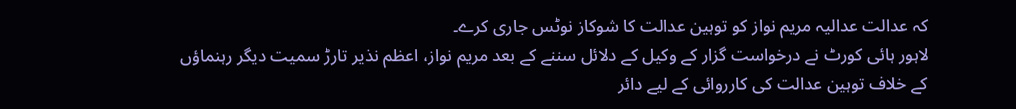کہ عدالت عدالیہ مریم نواز کو توہین عدالت کا شوکاز نوٹس جاری کرے۔
لاہور ہائی کورٹ نے درخواست گزار کے وکیل کے دلائل سننے کے بعد مریم نواز، اعظم نذیر تارڑ سمیت دیگر رہنماؤں کے خلاف توہین عدالت کی کارروائی کے لیے دائر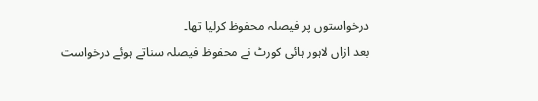درخواستوں پر فیصلہ محفوظ کرلیا تھا۔
بعد ازاں لاہور ہائی کورٹ نے محفوظ فیصلہ سناتے ہوئے درخواست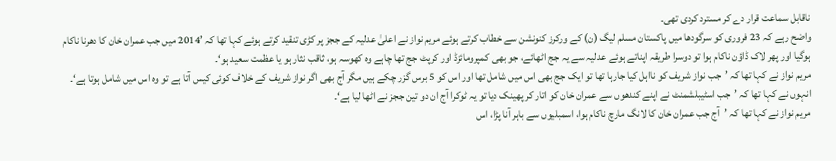ناقابل سماعت قرار دے کر مسترد کردی تھی۔
واضح رہے کہ 23 فروری کو سرگودھا میں پاکستان مسلم لیگ (ن) کے ورکرز کنونشن سے خطاب کرتے ہوئے مریم نواز نے اعلیٰ عدلیہ کے ججز پر کڑی تنقید کرتے ہوئے کہا تھا کہ ’2014 میں جب عمران خان کا دھرنا ناکام ہوگیا اور پھر لاک ڈاؤن ناکام ہوا تو دوسرا طریقہ اپناتے ہوئے عدلیہ سے یہ جج اٹھائے، جو بھی کمپرومائزڈ اور کرپٹ جج تھا چاہے وہ کھوسہ ہو، ثاقب نثار ہو یا عظمت سعید ہو‘۔
مریم نواز نے کہا تھا کہ ’جب نواز شریف کو نااہل کیا جارہا تھا تو ایک جج بھی اس میں شامل تھا اور اس کو 5 برس گزر چکے ہیں مگر آج بھی اگر نواز شریف کے خلاف کوئی کیس آتا ہے تو وہ اس میں شامل ہوتا ہے‘۔
انہوں نے کہا تھا کہ ’جب اسٹیبلشمنٹ نے اپنے کندھوں سے عمران خان کو اتار کر پھینک دیا تو یہ ٹوکرا آج ان دو تین ججز نے اٹھا لیا ہے‘۔
مریم نواز نے کہا تھا کہ ’آج جب عمران خان کا لانگ مارچ ناکام ہوا، اسمبلیوں سے باہر آنا پڑا، اس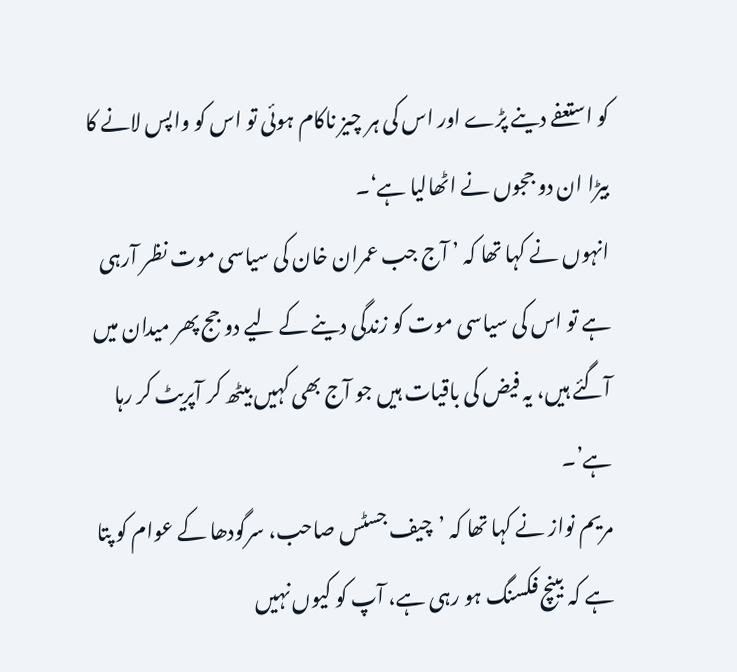کو استعفے دینے پڑے اور اس کی ہر چیز ناکام ہوئی تو اس کو واپس لانے کا بیڑا ان دو ججوں نے اٹھالیا ہے‘۔
انہوں نے کہا تھا کہ ’ آج جب عمران خان کی سیاسی موت نظر آرہی ہے تو اس کی سیاسی موت کو زندگی دینے کے لیے دو جج پھر میدان میں آگئے ہیں، یہ فیض کی باقیات ہیں جو آج بھی کہیں بیٹھ کر آپریٹ کر رہا ہے’۔
مریم نواز نے کہا تھا کہ ’چیف جسٹس صاحب، سرگودھا کے عوام کو پتا ہے کہ بینچ فکسنگ ہو رہی ہے، آپ کو کیوں نہیں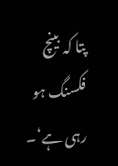پتا کہ بینچ فکسنگ ہو رہی ہے‘۔